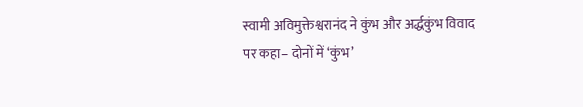स्वामी अविमुक्तेश्वरानंद ने कुंभ और अर्द्धकुंभ विवाद पर कहा– दोनों में ‘कुंभ’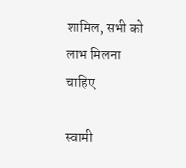शामिल, सभी को लाभ मिलना चाहिए

स्वामी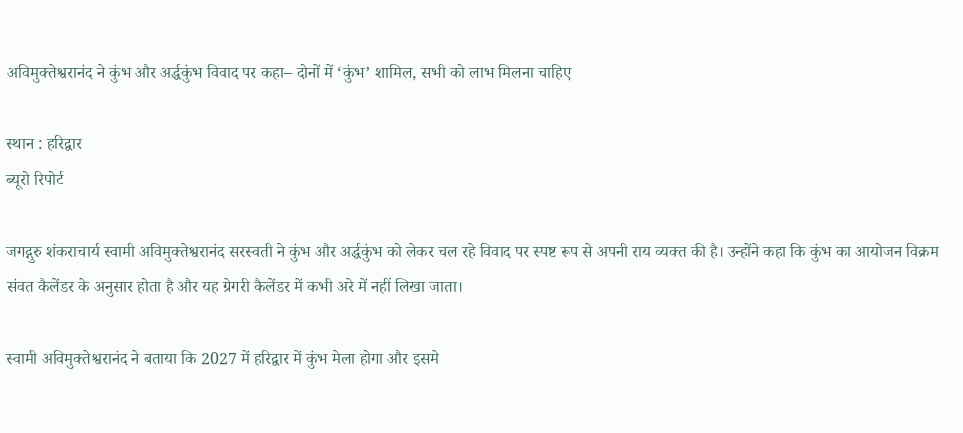अविमुक्तेश्वरानंद ने कुंभ और अर्द्धकुंभ विवाद पर कहा– दोनों में ‘कुंभ’ शामिल, सभी को लाभ मिलना चाहिए

स्थान : हरिद्वार
ब्यूरो रिपोर्ट

जगद्गुरु शंकराचार्य स्वामी अविमुक्तेश्वरानंद सरस्वती ने कुंभ और अर्द्धकुंभ को लेकर चल रहे विवाद पर स्पष्ट रूप से अपनी राय व्यक्त की है। उन्होंने कहा कि कुंभ का आयोजन विक्रम संवत कैलेंडर के अनुसार होता है और यह ग्रेगरी कैलेंडर में कभी अरे में नहीं लिखा जाता।

स्वामी अविमुक्तेश्वरानंद ने बताया कि 2027 में हरिद्वार में कुंभ मेला होगा और इसमे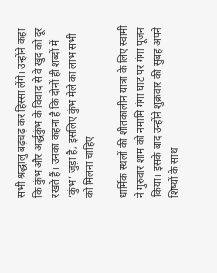सभी श्रद्धालु बढ़चढ़ कर हिस्सा लेंगे। उन्होंने कहा कि कुंभ और अर्द्धकुंभ के विवाद से वे खुद को दूर रखते हैं। उनका कहना है कि दोनों ही शब्दों में ‘कुंभ’ जुड़ा है, इसलिए कुंभ मेले का लाभ सभी को मिलना चाहिए

धार्मिक स्थलों की शीतकालीन यात्रा के लिए स्वामी ने गुरुवार शाम को नमामि गंगा घाट पर गंगा पूजन किया। इसके बाद उन्होंने शुक्रवार की सुबह अपने शिष्यों के साथ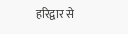हरिद्वार से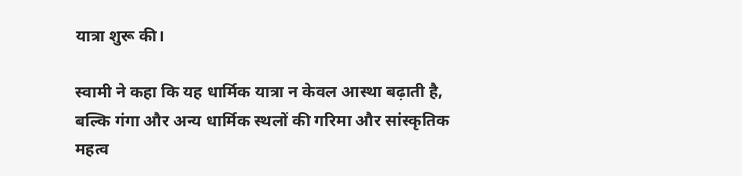यात्रा शुरू की।

स्वामी ने कहा कि यह धार्मिक यात्रा न केवल आस्था बढ़ाती है, बल्कि गंगा और अन्य धार्मिक स्थलों की गरिमा और सांस्कृतिक महत्व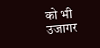को भी उजागर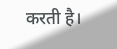करती है।